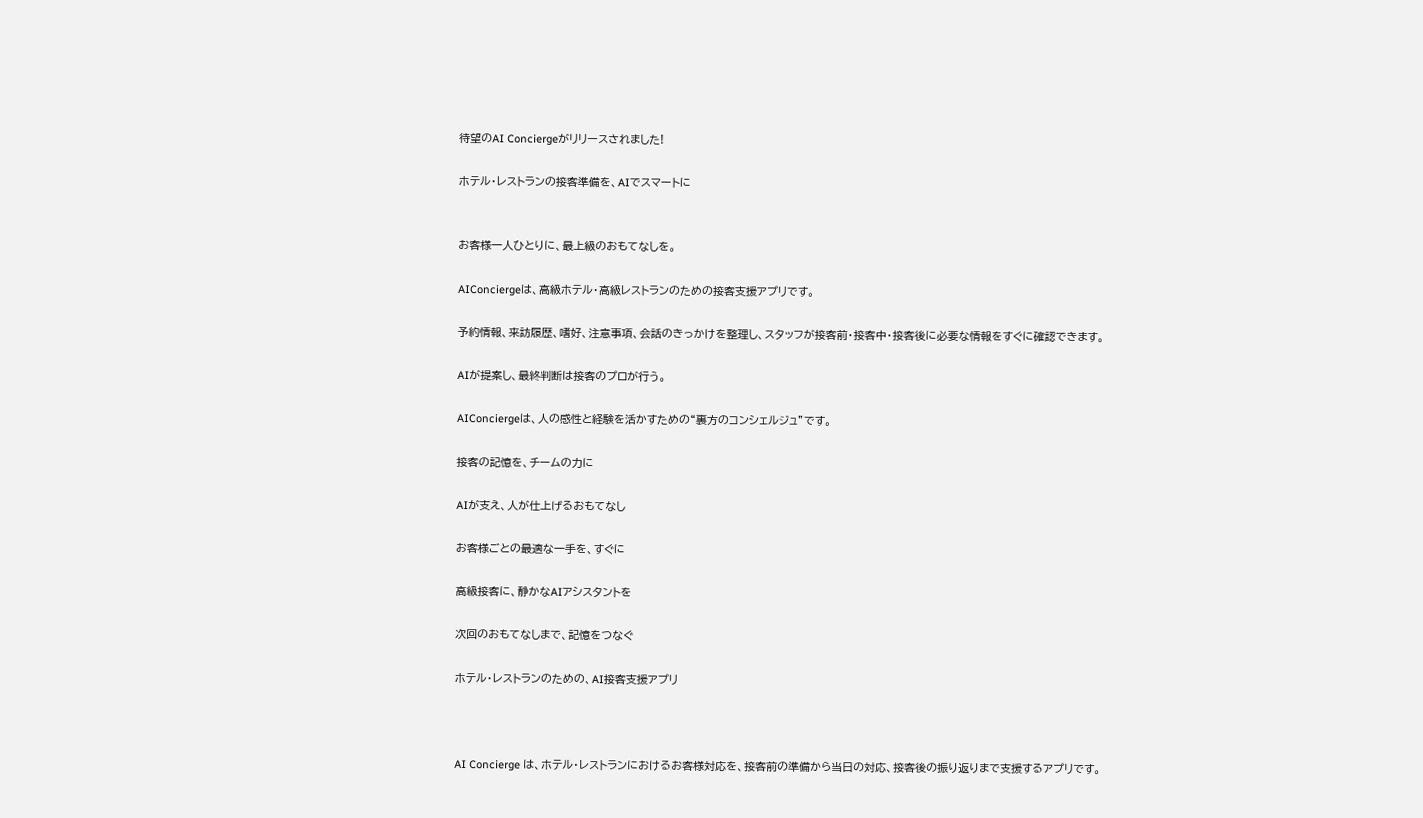待望のAI Conciergeがリリースされました!

ホテル・レストランの接客準備を、AIでスマートに


お客様一人ひとりに、最上級のおもてなしを。

AIConciergeは、高級ホテル・高級レストランのための接客支援アプリです。

予約情報、来訪履歴、嗜好、注意事項、会話のきっかけを整理し、スタッフが接客前・接客中・接客後に必要な情報をすぐに確認できます。

AIが提案し、最終判断は接客のプロが行う。

AIConciergeは、人の感性と経験を活かすための“裏方のコンシェルジュ”です。

接客の記憶を、チームの力に

AIが支え、人が仕上げるおもてなし

お客様ごとの最適な一手を、すぐに

高級接客に、静かなAIアシスタントを

次回のおもてなしまで、記憶をつなぐ

ホテル・レストランのための、AI接客支援アプリ



AI Concierge は、ホテル・レストランにおけるお客様対応を、接客前の準備から当日の対応、接客後の振り返りまで支援するアプリです。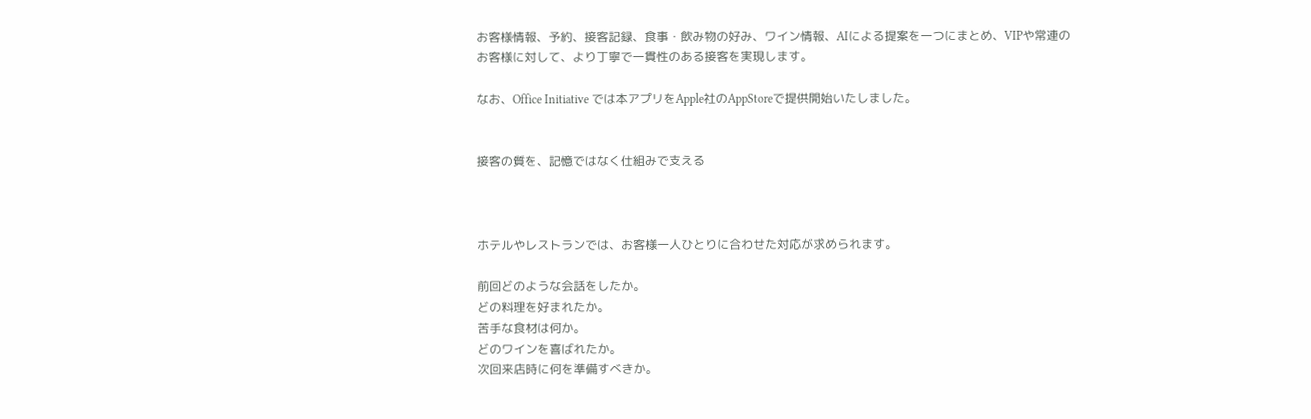お客様情報、予約、接客記録、食事・飲み物の好み、ワイン情報、AIによる提案を一つにまとめ、VIPや常連のお客様に対して、より丁寧で一貫性のある接客を実現します。

なお、Office Initiative では本アプリをApple社のAppStoreで提供開始いたしました。


接客の質を、記憶ではなく仕組みで支える



ホテルやレストランでは、お客様一人ひとりに合わせた対応が求められます。

前回どのような会話をしたか。
どの料理を好まれたか。
苦手な食材は何か。
どのワインを喜ばれたか。
次回来店時に何を準備すべきか。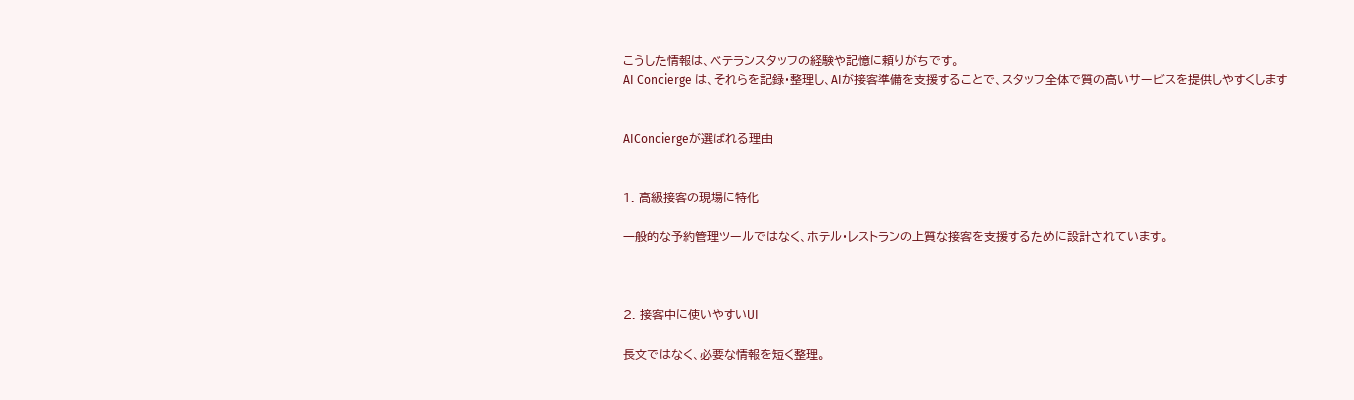こうした情報は、ベテランスタッフの経験や記憶に頼りがちです。
AI Concierge は、それらを記録・整理し、AIが接客準備を支援することで、スタッフ全体で質の高いサービスを提供しやすくします


AIConciergeが選ばれる理由


1. 高級接客の現場に特化

一般的な予約管理ツールではなく、ホテル・レストランの上質な接客を支援するために設計されています。



2. 接客中に使いやすいUI

長文ではなく、必要な情報を短く整理。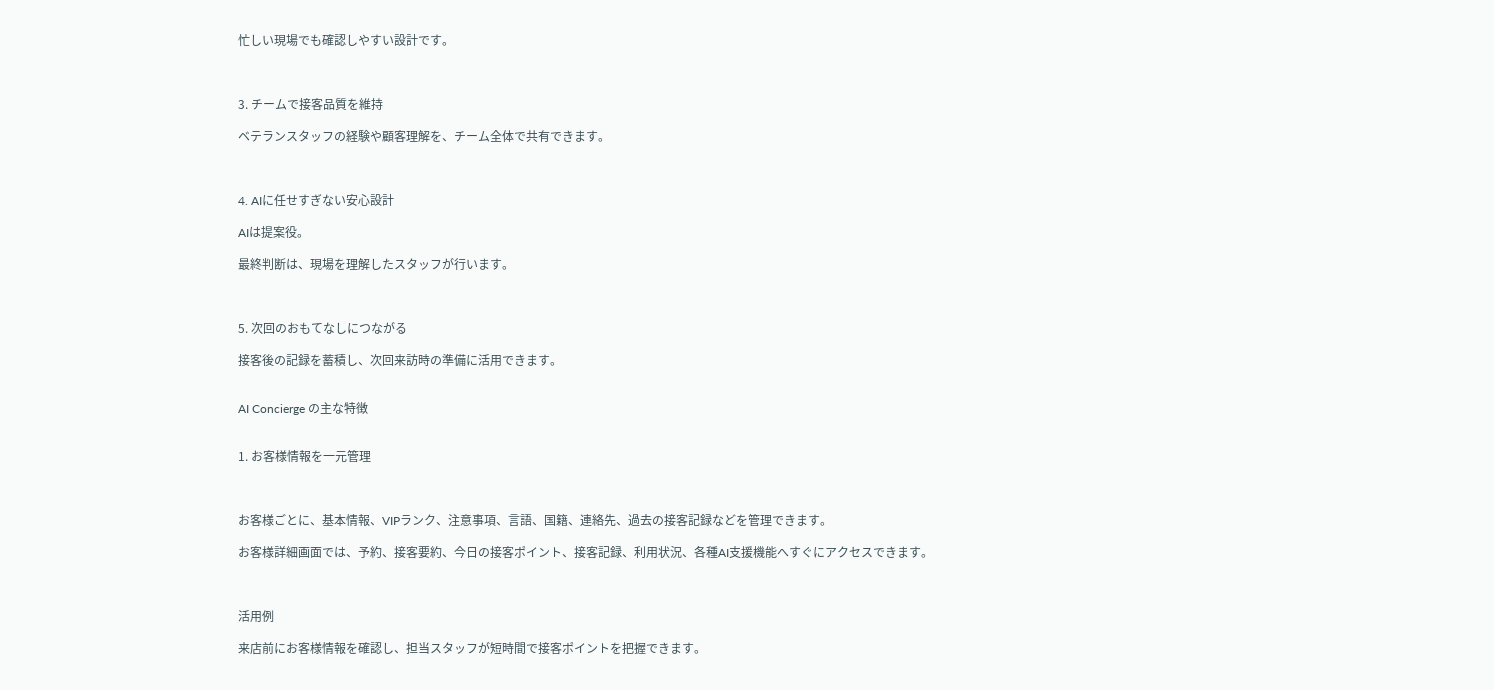忙しい現場でも確認しやすい設計です。



3. チームで接客品質を維持

ベテランスタッフの経験や顧客理解を、チーム全体で共有できます。



4. AIに任せすぎない安心設計

AIは提案役。

最終判断は、現場を理解したスタッフが行います。



5. 次回のおもてなしにつながる

接客後の記録を蓄積し、次回来訪時の準備に活用できます。


AI Concierge の主な特徴


1. お客様情報を一元管理



お客様ごとに、基本情報、VIPランク、注意事項、言語、国籍、連絡先、過去の接客記録などを管理できます。

お客様詳細画面では、予約、接客要約、今日の接客ポイント、接客記録、利用状況、各種AI支援機能へすぐにアクセスできます。



活用例

来店前にお客様情報を確認し、担当スタッフが短時間で接客ポイントを把握できます。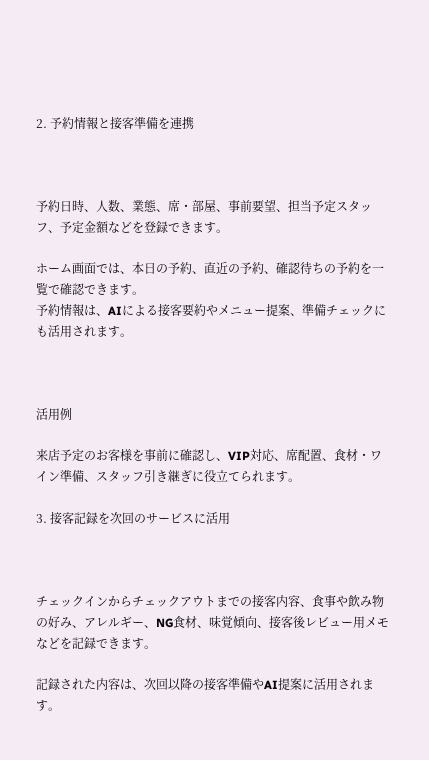2. 予約情報と接客準備を連携



予約日時、人数、業態、席・部屋、事前要望、担当予定スタッフ、予定金額などを登録できます。

ホーム画面では、本日の予約、直近の予約、確認待ちの予約を一覧で確認できます。
予約情報は、AIによる接客要約やメニュー提案、準備チェックにも活用されます。



活用例

来店予定のお客様を事前に確認し、VIP対応、席配置、食材・ワイン準備、スタッフ引き継ぎに役立てられます。

3. 接客記録を次回のサービスに活用



チェックインからチェックアウトまでの接客内容、食事や飲み物の好み、アレルギー、NG食材、味覚傾向、接客後レビュー用メモなどを記録できます。

記録された内容は、次回以降の接客準備やAI提案に活用されます。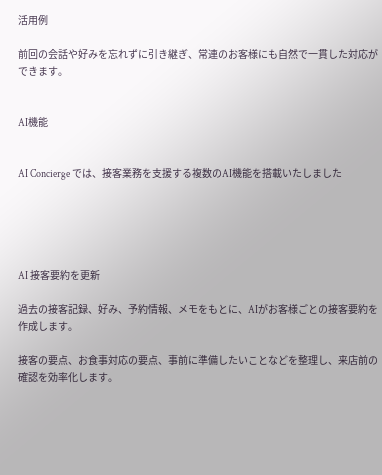活用例

前回の会話や好みを忘れずに引き継ぎ、常連のお客様にも自然で一貫した対応ができます。


AI機能


AI Concierge では、接客業務を支援する複数のAI機能を搭載いたしました





AI 接客要約を更新

過去の接客記録、好み、予約情報、メモをもとに、AIがお客様ごとの接客要約を作成します。

接客の要点、お食事対応の要点、事前に準備したいことなどを整理し、来店前の確認を効率化します。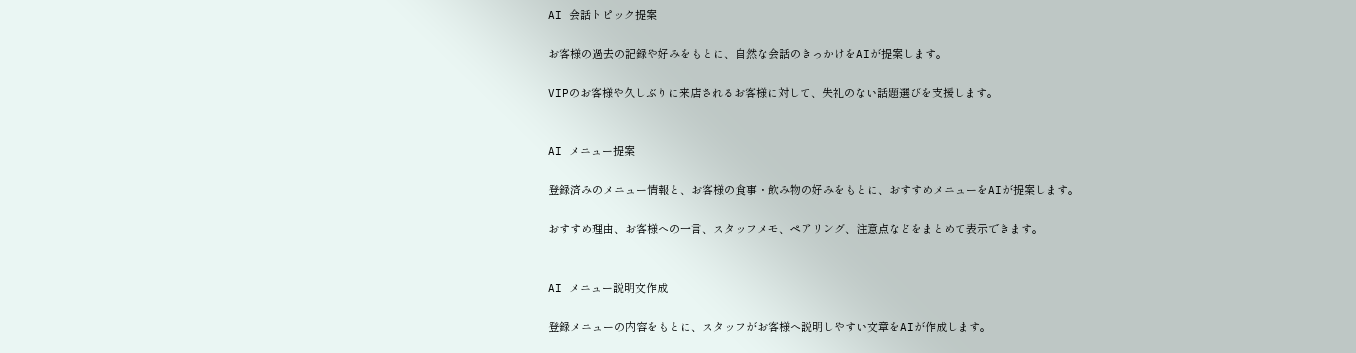AI 会話トピック提案

お客様の過去の記録や好みをもとに、自然な会話のきっかけをAIが提案します。

VIPのお客様や久しぶりに来店されるお客様に対して、失礼のない話題選びを支援します。


AI メニュー提案

登録済みのメニュー情報と、お客様の食事・飲み物の好みをもとに、おすすめメニューをAIが提案します。

おすすめ理由、お客様への一言、スタッフメモ、ペアリング、注意点などをまとめて表示できます。


AI メニュー説明文作成

登録メニューの内容をもとに、スタッフがお客様へ説明しやすい文章をAIが作成します。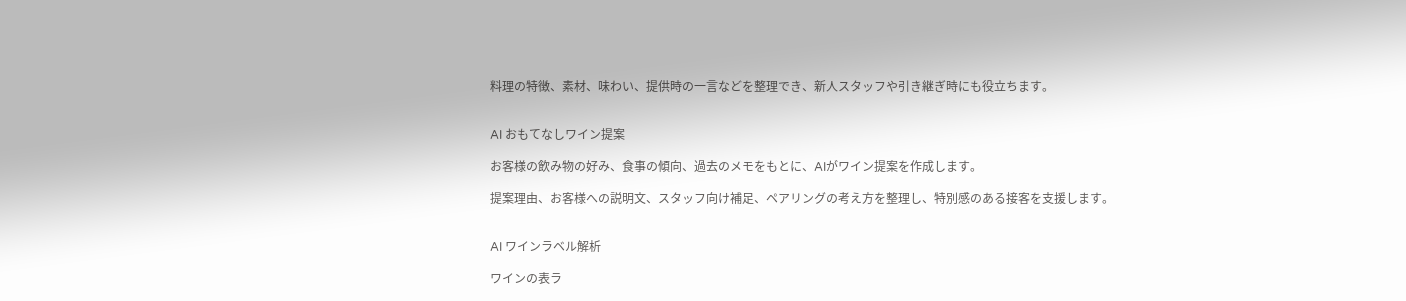料理の特徴、素材、味わい、提供時の一言などを整理でき、新人スタッフや引き継ぎ時にも役立ちます。


AI おもてなしワイン提案

お客様の飲み物の好み、食事の傾向、過去のメモをもとに、AIがワイン提案を作成します。

提案理由、お客様への説明文、スタッフ向け補足、ペアリングの考え方を整理し、特別感のある接客を支援します。


AI ワインラベル解析

ワインの表ラ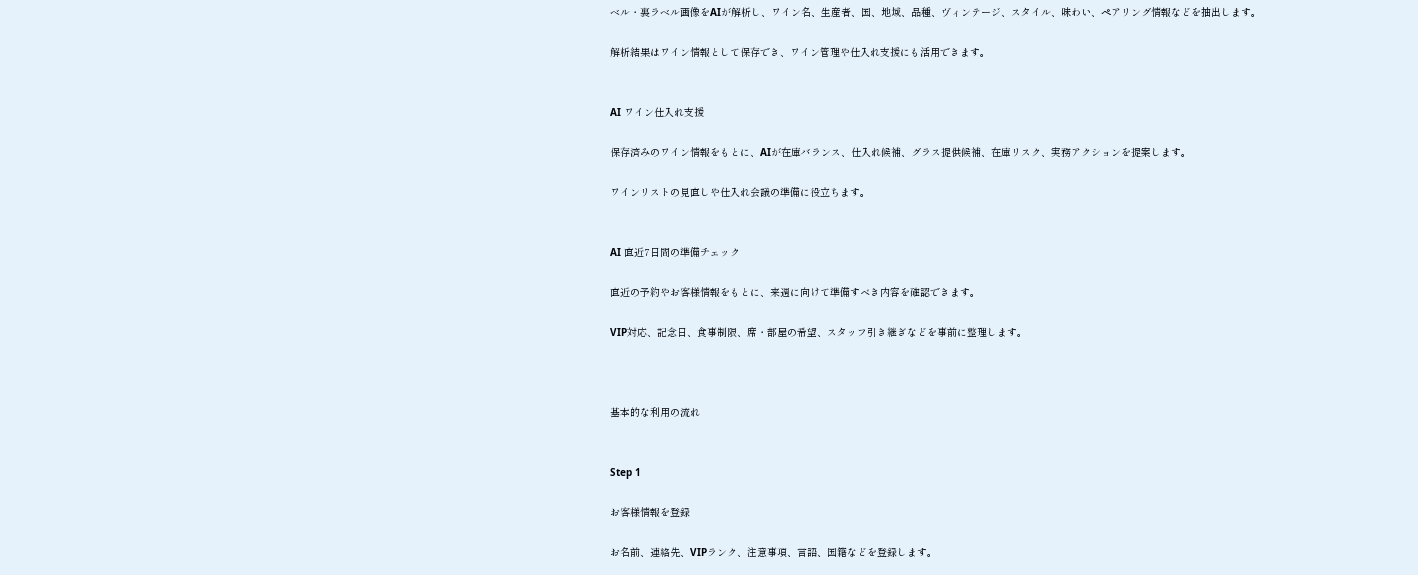ベル・裏ラベル画像をAIが解析し、ワイン名、生産者、国、地域、品種、ヴィンテージ、スタイル、味わい、ペアリング情報などを抽出します。

解析結果はワイン情報として保存でき、ワイン管理や仕入れ支援にも活用できます。


AI ワイン仕入れ支援

保存済みのワイン情報をもとに、AIが在庫バランス、仕入れ候補、グラス提供候補、在庫リスク、実務アクションを提案します。

ワインリストの見直しや仕入れ会議の準備に役立ちます。


AI 直近7日間の準備チェック

直近の予約やお客様情報をもとに、来週に向けて準備すべき内容を確認できます。

VIP対応、記念日、食事制限、席・部屋の希望、スタッフ引き継ぎなどを事前に整理します。



基本的な利用の流れ


Step 1

お客様情報を登録

お名前、連絡先、VIPランク、注意事項、言語、国籍などを登録します。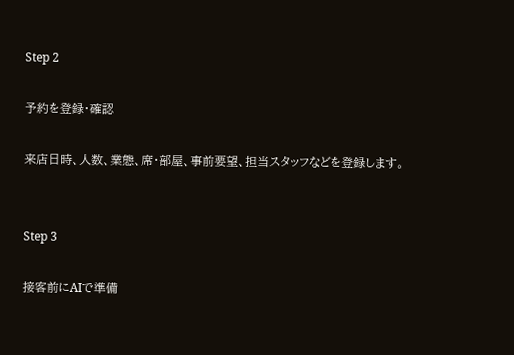Step 2

予約を登録・確認

来店日時、人数、業態、席・部屋、事前要望、担当スタッフなどを登録します。


Step 3

接客前にAIで準備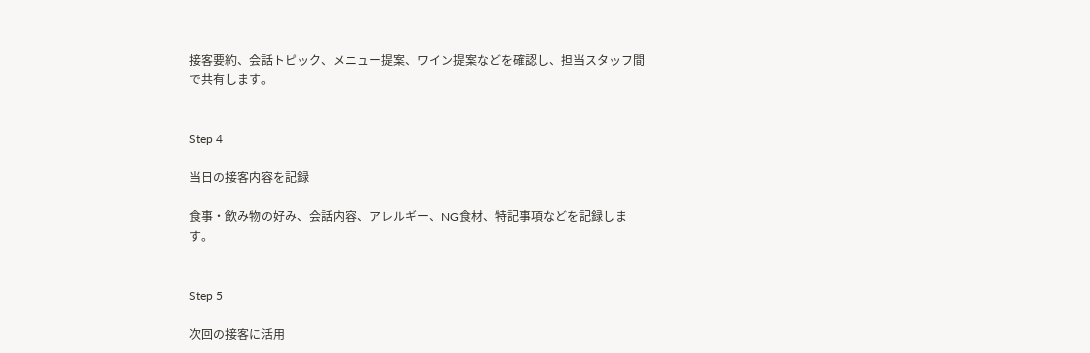接客要約、会話トピック、メニュー提案、ワイン提案などを確認し、担当スタッフ間で共有します。


Step 4

当日の接客内容を記録

食事・飲み物の好み、会話内容、アレルギー、NG食材、特記事項などを記録します。


Step 5

次回の接客に活用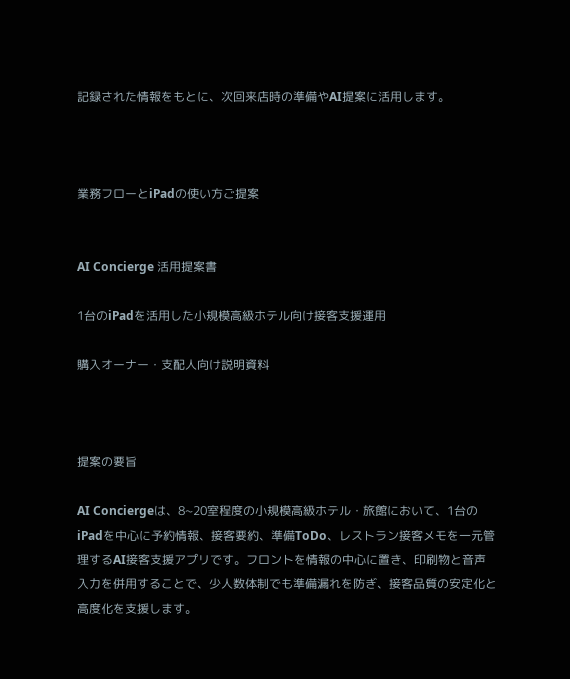記録された情報をもとに、次回来店時の準備やAI提案に活用します。



業務フローとiPadの使い方ご提案


AI Concierge 活用提案書

1台のiPadを活用した小規模高級ホテル向け接客支援運用

購入オーナー・支配人向け説明資料



提案の要旨

AI Conciergeは、8~20室程度の小規模高級ホテル・旅館において、1台のiPadを中心に予約情報、接客要約、準備ToDo、レストラン接客メモを一元管理するAI接客支援アプリです。フロントを情報の中心に置き、印刷物と音声入力を併用することで、少人数体制でも準備漏れを防ぎ、接客品質の安定化と高度化を支援します。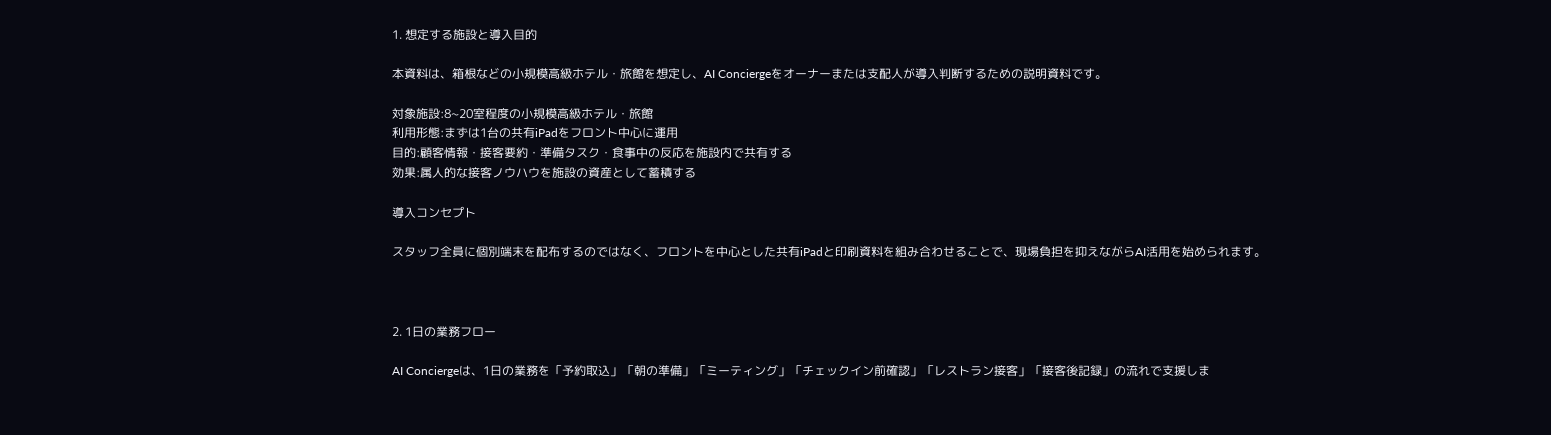1. 想定する施設と導入目的

本資料は、箱根などの小規模高級ホテル・旅館を想定し、AI Conciergeをオーナーまたは支配人が導入判断するための説明資料です。

対象施設:8~20室程度の小規模高級ホテル・旅館
利用形態:まずは1台の共有iPadをフロント中心に運用
目的:顧客情報・接客要約・準備タスク・食事中の反応を施設内で共有する
効果:属人的な接客ノウハウを施設の資産として蓄積する

導入コンセプト

スタッフ全員に個別端末を配布するのではなく、フロントを中心とした共有iPadと印刷資料を組み合わせることで、現場負担を抑えながらAI活用を始められます。



2. 1日の業務フロー

AI Conciergeは、1日の業務を「予約取込」「朝の準備」「ミーティング」「チェックイン前確認」「レストラン接客」「接客後記録」の流れで支援しま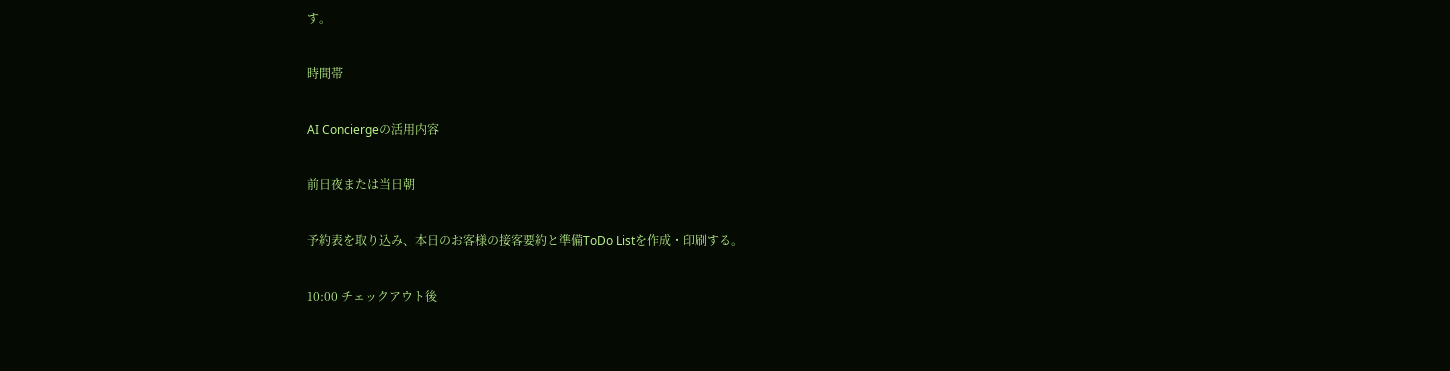す。

時間帯

AI Conciergeの活用内容

前日夜または当日朝

予約表を取り込み、本日のお客様の接客要約と準備ToDo Listを作成・印刷する。

10:00 チェックアウト後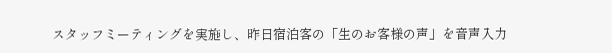スタッフミーティングを実施し、昨日宿泊客の「生のお客様の声」を音声入力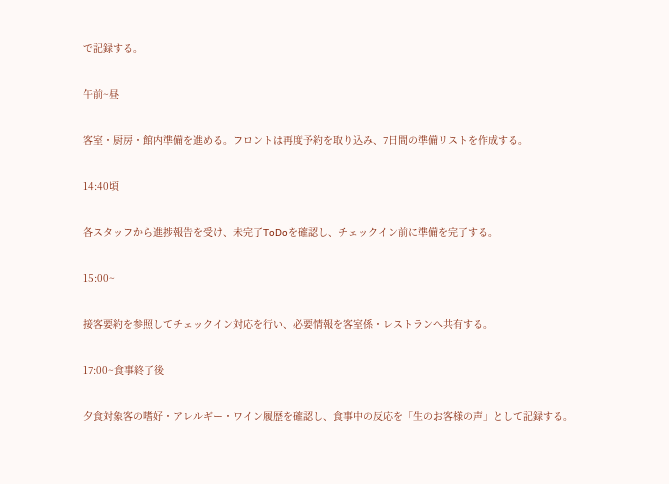で記録する。

午前~昼

客室・厨房・館内準備を進める。フロントは再度予約を取り込み、7日間の準備リストを作成する。

14:40頃

各スタッフから進捗報告を受け、未完了ToDoを確認し、チェックイン前に準備を完了する。

15:00~

接客要約を参照してチェックイン対応を行い、必要情報を客室係・レストランへ共有する。

17:00~食事終了後

夕食対象客の嗜好・アレルギー・ワイン履歴を確認し、食事中の反応を「生のお客様の声」として記録する。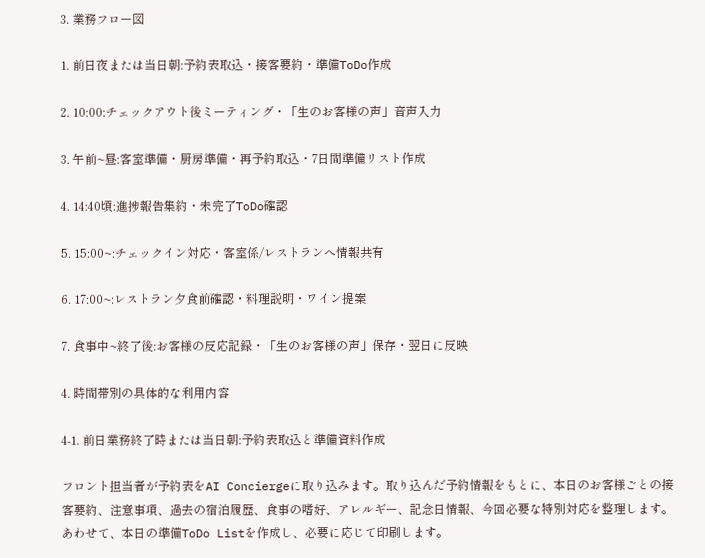3. 業務フロー図

1. 前日夜または当日朝:予約表取込・接客要約・準備ToDo作成

2. 10:00:チェックアウト後ミーティング・「生のお客様の声」音声入力

3. 午前~昼:客室準備・厨房準備・再予約取込・7日間準備リスト作成

4. 14:40頃:進捗報告集約・未完了ToDo確認

5. 15:00~:チェックイン対応・客室係/レストランへ情報共有

6. 17:00~:レストラン夕食前確認・料理説明・ワイン提案

7. 食事中~終了後:お客様の反応記録・「生のお客様の声」保存・翌日に反映

4. 時間帯別の具体的な利用内容

4-1. 前日業務終了時または当日朝:予約表取込と準備資料作成

フロント担当者が予約表をAI Conciergeに取り込みます。取り込んだ予約情報をもとに、本日のお客様ごとの接客要約、注意事項、過去の宿泊履歴、食事の嗜好、アレルギー、記念日情報、今回必要な特別対応を整理します。あわせて、本日の準備ToDo Listを作成し、必要に応じて印刷します。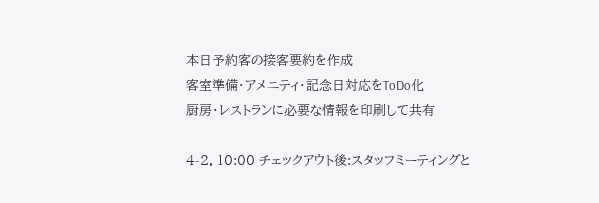本日予約客の接客要約を作成
客室準備・アメニティ・記念日対応をToDo化
厨房・レストランに必要な情報を印刷して共有

4-2. 10:00 チェックアウト後:スタッフミーティングと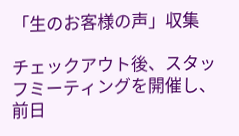「生のお客様の声」収集

チェックアウト後、スタッフミーティングを開催し、前日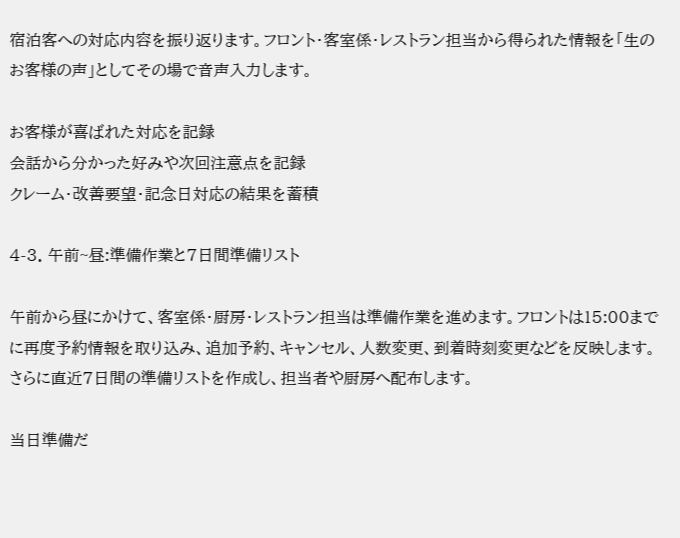宿泊客への対応内容を振り返ります。フロント・客室係・レストラン担当から得られた情報を「生のお客様の声」としてその場で音声入力します。

お客様が喜ばれた対応を記録
会話から分かった好みや次回注意点を記録
クレーム・改善要望・記念日対応の結果を蓄積

4-3. 午前~昼:準備作業と7日間準備リスト

午前から昼にかけて、客室係・厨房・レストラン担当は準備作業を進めます。フロントは15:00までに再度予約情報を取り込み、追加予約、キャンセル、人数変更、到着時刻変更などを反映します。さらに直近7日間の準備リストを作成し、担当者や厨房へ配布します。

当日準備だ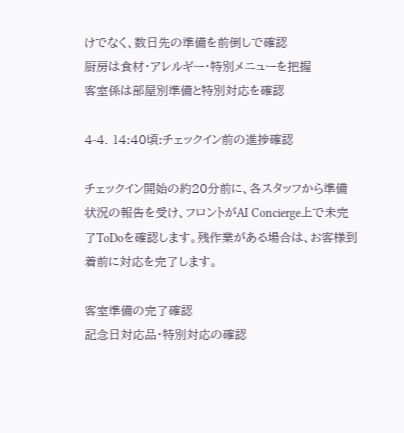けでなく、数日先の準備を前倒しで確認
厨房は食材・アレルギー・特別メニューを把握
客室係は部屋別準備と特別対応を確認

4-4. 14:40頃:チェックイン前の進捗確認

チェックイン開始の約20分前に、各スタッフから準備状況の報告を受け、フロントがAI Concierge上で未完了ToDoを確認します。残作業がある場合は、お客様到着前に対応を完了します。

客室準備の完了確認
記念日対応品・特別対応の確認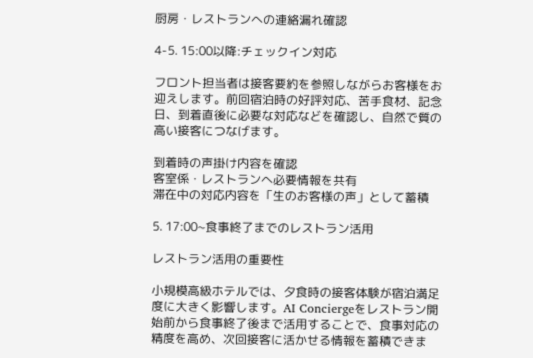厨房・レストランへの連絡漏れ確認

4-5. 15:00以降:チェックイン対応

フロント担当者は接客要約を参照しながらお客様をお迎えします。前回宿泊時の好評対応、苦手食材、記念日、到着直後に必要な対応などを確認し、自然で質の高い接客につなげます。

到着時の声掛け内容を確認
客室係・レストランへ必要情報を共有
滞在中の対応内容を「生のお客様の声」として蓄積

5. 17:00~食事終了までのレストラン活用

レストラン活用の重要性

小規模高級ホテルでは、夕食時の接客体験が宿泊満足度に大きく影響します。AI Conciergeをレストラン開始前から食事終了後まで活用することで、食事対応の精度を高め、次回接客に活かせる情報を蓄積できま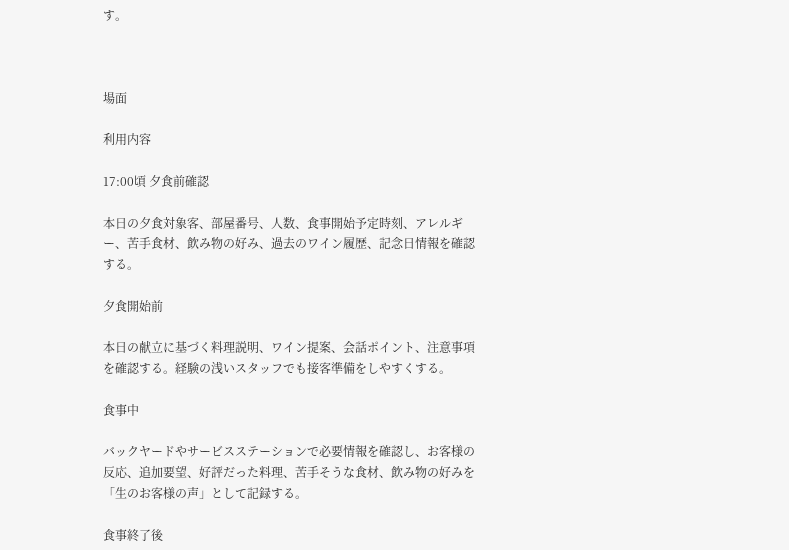す。



場面

利用内容

17:00頃 夕食前確認

本日の夕食対象客、部屋番号、人数、食事開始予定時刻、アレルギー、苦手食材、飲み物の好み、過去のワイン履歴、記念日情報を確認する。

夕食開始前

本日の献立に基づく料理説明、ワイン提案、会話ポイント、注意事項を確認する。経験の浅いスタッフでも接客準備をしやすくする。

食事中

バックヤードやサービスステーションで必要情報を確認し、お客様の反応、追加要望、好評だった料理、苦手そうな食材、飲み物の好みを「生のお客様の声」として記録する。

食事終了後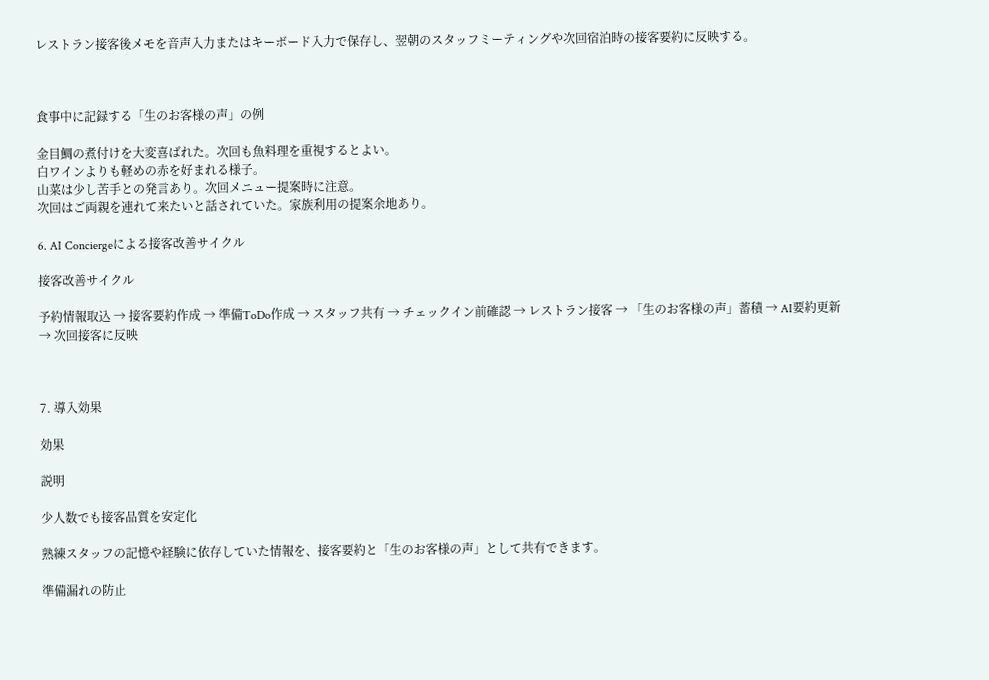レストラン接客後メモを音声入力またはキーボード入力で保存し、翌朝のスタッフミーティングや次回宿泊時の接客要約に反映する。



食事中に記録する「生のお客様の声」の例

金目鯛の煮付けを大変喜ばれた。次回も魚料理を重視するとよい。
白ワインよりも軽めの赤を好まれる様子。
山菜は少し苦手との発言あり。次回メニュー提案時に注意。
次回はご両親を連れて来たいと話されていた。家族利用の提案余地あり。

6. AI Conciergeによる接客改善サイクル

接客改善サイクル

予約情報取込 → 接客要約作成 → 準備ToDo作成 → スタッフ共有 → チェックイン前確認 → レストラン接客 → 「生のお客様の声」蓄積 → AI要約更新 → 次回接客に反映



7. 導入効果

効果

説明

少人数でも接客品質を安定化

熟練スタッフの記憶や経験に依存していた情報を、接客要約と「生のお客様の声」として共有できます。

準備漏れの防止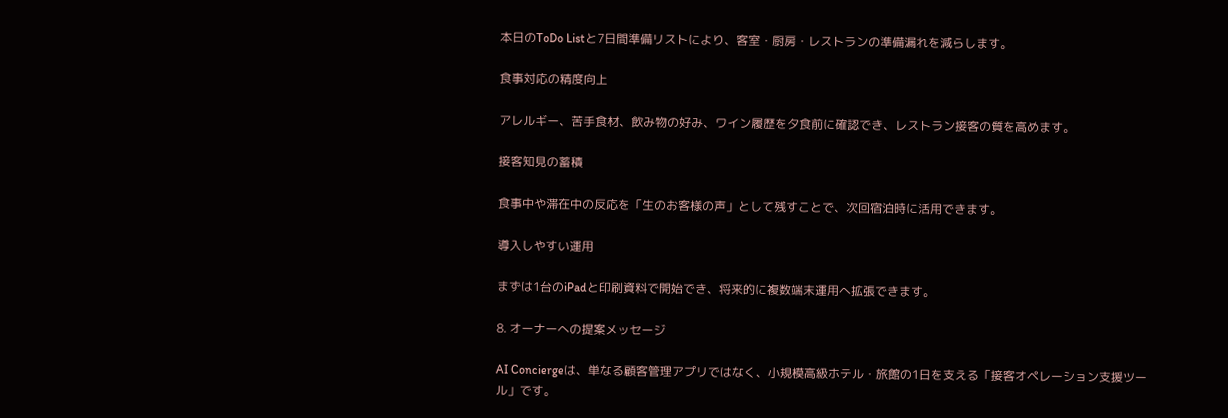本日のToDo Listと7日間準備リストにより、客室・厨房・レストランの準備漏れを減らします。

食事対応の精度向上

アレルギー、苦手食材、飲み物の好み、ワイン履歴を夕食前に確認でき、レストラン接客の質を高めます。

接客知見の蓄積

食事中や滞在中の反応を「生のお客様の声」として残すことで、次回宿泊時に活用できます。

導入しやすい運用

まずは1台のiPadと印刷資料で開始でき、将来的に複数端末運用へ拡張できます。

8. オーナーへの提案メッセージ

AI Conciergeは、単なる顧客管理アプリではなく、小規模高級ホテル・旅館の1日を支える「接客オペレーション支援ツール」です。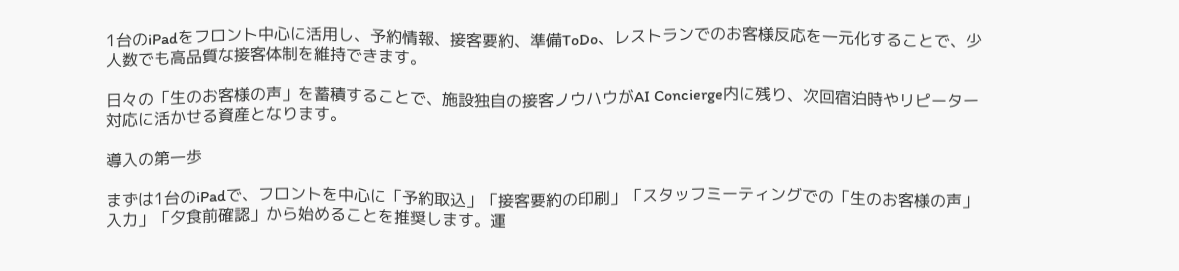1台のiPadをフロント中心に活用し、予約情報、接客要約、準備ToDo、レストランでのお客様反応を一元化することで、少人数でも高品質な接客体制を維持できます。

日々の「生のお客様の声」を蓄積することで、施設独自の接客ノウハウがAI Concierge内に残り、次回宿泊時やリピーター対応に活かせる資産となります。

導入の第一歩

まずは1台のiPadで、フロントを中心に「予約取込」「接客要約の印刷」「スタッフミーティングでの「生のお客様の声」入力」「夕食前確認」から始めることを推奨します。運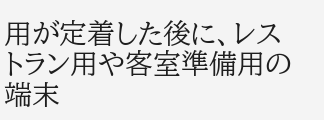用が定着した後に、レストラン用や客室準備用の端末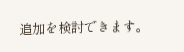追加を検討できます。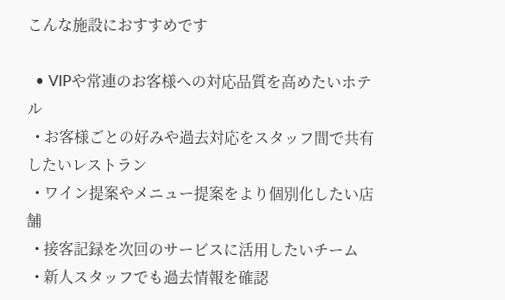こんな施設におすすめです

  • VIPや常連のお客様への対応品質を高めたいホテル
  • お客様ごとの好みや過去対応をスタッフ間で共有したいレストラン
  • ワイン提案やメニュー提案をより個別化したい店舗
  • 接客記録を次回のサービスに活用したいチーム
  • 新人スタッフでも過去情報を確認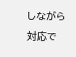しながら対応で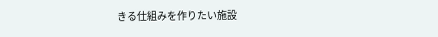きる仕組みを作りたい施設